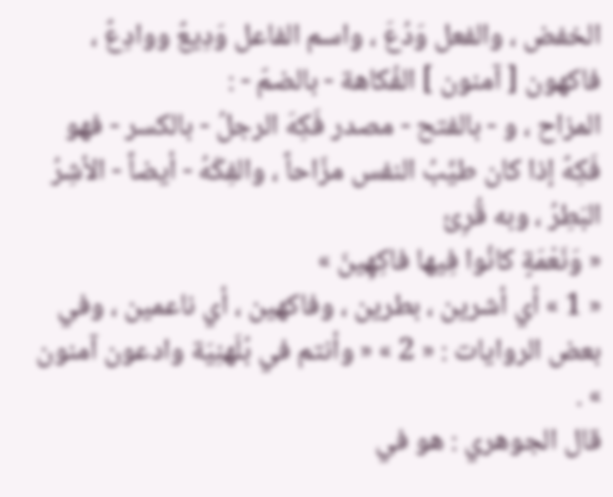الخفض ، والفعل وَدُعَ ، واسم الفاعل وَدِيعٌ ووادِعٌ ، فاكهون [ آمنون ] الفُكاهة - بالضمّ - :
المزاح ، و - بالفتح - مصدر فَكِهَ الرجلُ - بالكسر - فهو فَكِهٌ إذا كان طيِّبُ النفس مزّاحاً ، والفِكَهُ - أيضاً - الأشِرُ البَطِرُ ، وبه قُرِئ
« وَنَعْمَةٍ كانُوا فِيها فاكِهِينَ »
« 1 » أي أشرين ، بطرين ، وفاكهين ، أي ناعمين ، وفي بعض الروايات : « 2 » « وأنتم في بُلَهنِيَة وادعون آمنون » .
قال الجوهري : هو في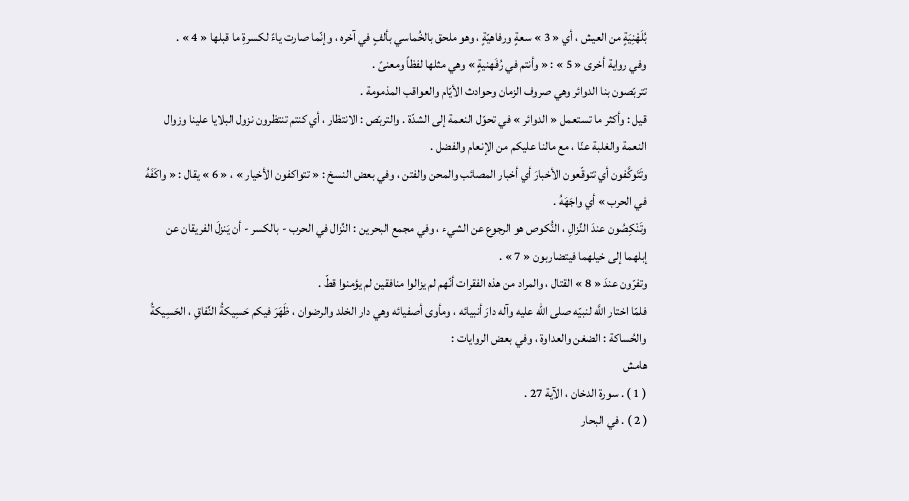بُلَهْنِيَةٍ من العيش ، أي « 3 » سعةٍ ورفاهيّةٍ ، وهو ملحق بالخُماسي بألفٍ في آخره ، وإنّما صارت ياءً لكسرةِ ما قبلها « 4 » .
وفي رواية أخرى « 5 » : « وأنتم في رُفَهنيةٍ » وهي مثلها لفظاً ومعنىً .
تتربّصون بنا الدوائر وهي صروف الزمان وحوادث الأيّام والعواقب المذمومة .
قيل : وأكثر ما تستعمل « الدوائر » في تحوّل النعمة إلى الشدّة . والتربّص : الانتظار ، أي كنتم تنتظرون نزول البلايا علينا وزوال النعمة والغلبة عنّا ، مع مالنا عليكم من الإنعام والفضل .
وتَتَوكَّفون أي تتوقّعون الأخبارَ أي أخبار المصائب والمحن والفتن ، وفي بعض النسخ : « تتواكفون الأخيار » ، « 6 » يقال : « واكَفَهُ في الحرب » أي واجَهَهُ .
وتَنْكِصُون عندَ النِّزالِ ، النُّكوص هو الرجوع عن الشيء ، وفي مجمع البحرين : النِّزال في الحرب - بالكسر - أن يَنزلَ الفريقان عن إبلهما إلى خيلهما فيتضاربون « 7 » .
وتفرّون عندَ « 8 » القتال ، والمراد من هذه الفقرات أنّهم لم يزالوا منافقين لم يؤمنوا قطّ .
فلمّا اختار اللَّه لنبيّه صلى الله عليه وآله دارَ أنبيائه ، ومأوى أصفيائه وهي دار الخلد والرضوان ، ظَهَرَ فيكم حَسِيكةُ النِّفاقِ ، الحَسِيكةُ والحُساكة : الضغن والعداوة ، وفي بعض الروايات :
هامش
( 1 ) . سورة الدخان ، الآية 27 .
( 2 ) . في البحار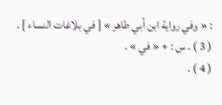: « وفي رواية ابن أبي طاهر » [ في بلاغات النساء ] .
( 3 ) . س : + « في » .
( 4 ) .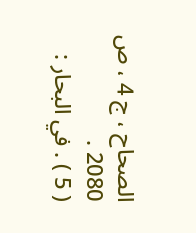الصحاح ، ج 4 ، ص 2080 .
( 5 ) . في البحار :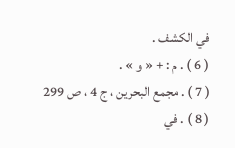في الكشف .
( 6 ) . م : + « و » .
( 7 ) . مجمع البحرين ، ج 4 ، ص 299
( 8 ) . في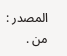المصدر : من .